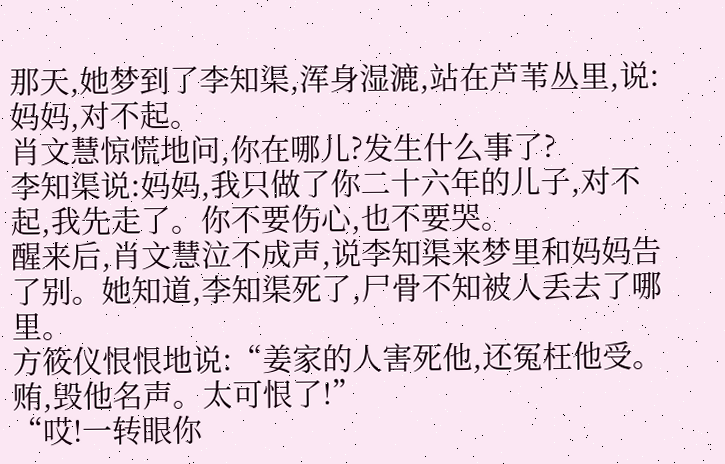那天,她梦到了李知渠,浑身湿漉,站在芦苇丛里,说:妈妈,对不起。
肖文慧惊慌地问,你在哪儿?发生什么事了?
李知渠说:妈妈,我只做了你二十六年的儿子,对不起,我先走了。你不要伤心,也不要哭。
醒来后,肖文慧泣不成声,说李知渠来梦里和妈妈告了别。她知道,李知渠死了,尸骨不知被人丢去了哪里。
方筱仪恨恨地说:“姜家的人害死他,还冤枉他受。贿,毁他名声。太可恨了!”
“哎!一转眼你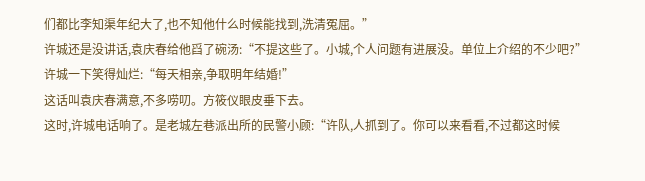们都比李知渠年纪大了,也不知他什么时候能找到,洗清冤屈。”
许城还是没讲话,袁庆春给他舀了碗汤:“不提这些了。小城,个人问题有进展没。单位上介绍的不少吧?”
许城一下笑得灿烂:“每天相亲,争取明年结婚!”
这话叫袁庆春满意,不多唠叨。方筱仪眼皮垂下去。
这时,许城电话响了。是老城左巷派出所的民警小顾:“许队,人抓到了。你可以来看看,不过都这时候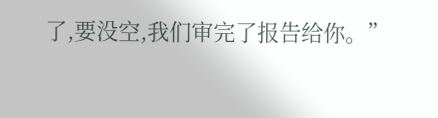了,要没空,我们审完了报告给你。”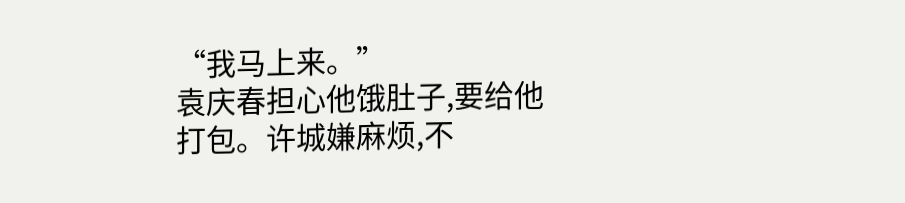“我马上来。”
袁庆春担心他饿肚子,要给他打包。许城嫌麻烦,不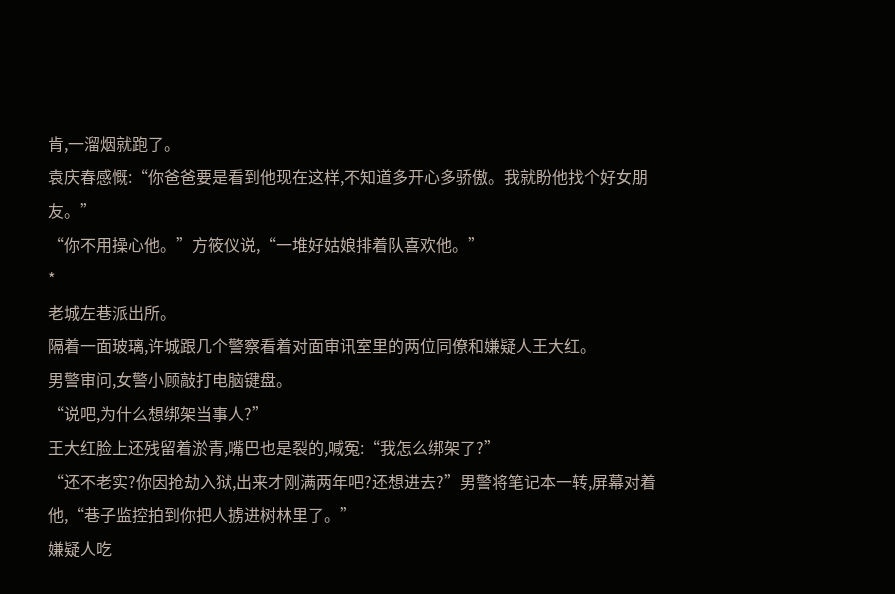肯,一溜烟就跑了。
袁庆春感慨:“你爸爸要是看到他现在这样,不知道多开心多骄傲。我就盼他找个好女朋友。”
“你不用操心他。”方筱仪说,“一堆好姑娘排着队喜欢他。”
*
老城左巷派出所。
隔着一面玻璃,许城跟几个警察看着对面审讯室里的两位同僚和嫌疑人王大红。
男警审问,女警小顾敲打电脑键盘。
“说吧,为什么想绑架当事人?”
王大红脸上还残留着淤青,嘴巴也是裂的,喊冤:“我怎么绑架了?”
“还不老实?你因抢劫入狱,出来才刚满两年吧?还想进去?”男警将笔记本一转,屏幕对着他,“巷子监控拍到你把人掳进树林里了。”
嫌疑人吃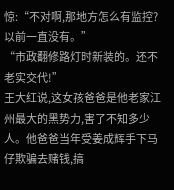惊:“不对啊,那地方怎么有监控?以前一直没有。”
“市政翻修路灯时新装的。还不老实交代!”
王大红说,这女孩爸爸是他老家江州最大的黑势力,害了不知多少人。他爸爸当年受姜成辉手下马仔欺骗去赌钱,搞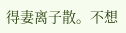得妻离子散。不想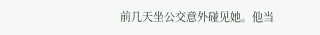前几天坐公交意外碰见她。他当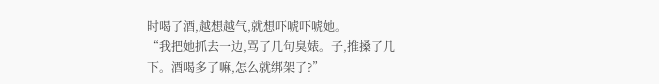时喝了酒,越想越气,就想吓唬吓唬她。
“我把她抓去一边,骂了几句臭婊。子,推搡了几下。酒喝多了嘛,怎么就绑架了?”